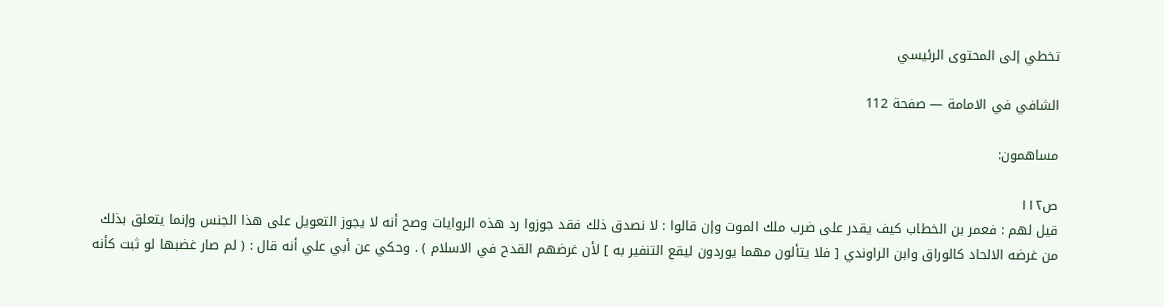تخطي إلى المحتوى الرئيسي

الشافي في الامامة — صفحة 112

مساهمون:

ص١١٢
قيل لهم : فعمر بن الخطاب كيف يقدر على ضرب ملك الموت وإن قالوا : لا نصدق ذلك فقد جوزوا رد هذه الروايات وصح أنه لا يجوز التعويل على هذا الجنس وإنما يتعلق بذلك من غرضه الالحاد كالوراق وابن الراوندي [ فلا يتألون مهما يوردون ليقع التنفير به ] لأن غرضهم القدح في الاسلام ) . وحكي عن أبي علي أنه قال : ( لم صار غضبها لو ثبت كأنه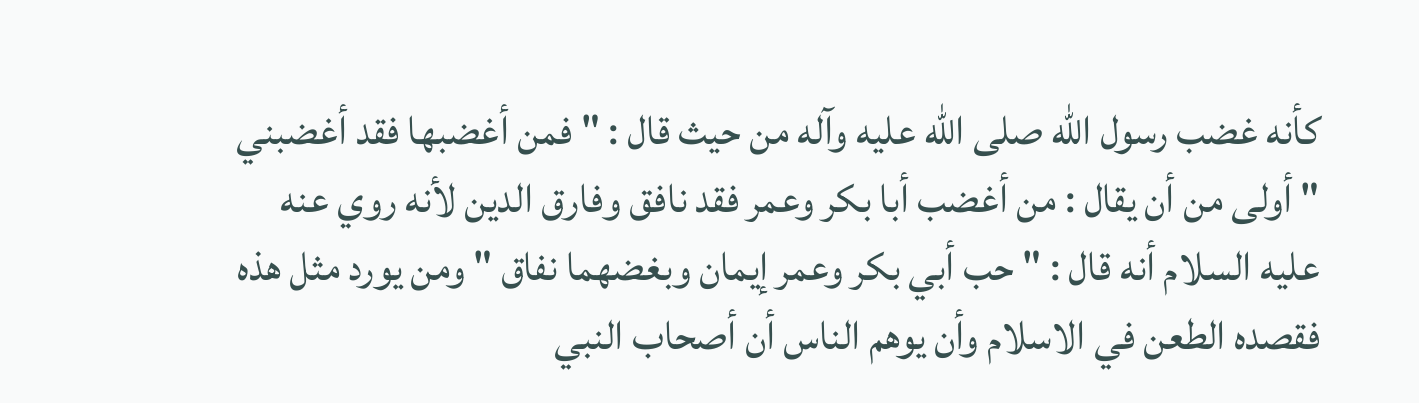كأنه غضب رسول الله صلى الله عليه وآله من حيث قال : " فمن أغضبها فقد أغضبني " أولى من أن يقال : من أغضب أبا بكر وعمر فقد نافق وفارق الدين لأنه روي عنه عليه السلام أنه قال : " حب أبي بكر وعمر إيمان وبغضهما نفاق " ومن يورد مثل هذه فقصده الطعن في الاسلام وأن يوهم الناس أن أصحاب النبي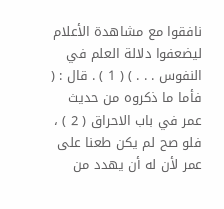نافقوا مع مشاهدة الأعلام ليضعفوا دلالة العلم في النفوس . . . ) ( 1 ) . قال : ( فأما ما ذكروه من حديث عمر في باب الاحراق ( 2 ) ، فلو صح لم يكن طعنا على عمر لأن له أن يهدد من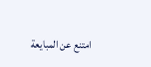امتنع عن المبايعة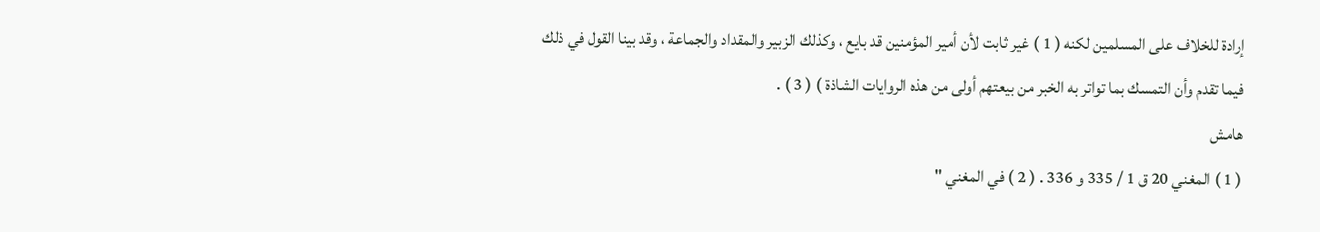إرادة للخلاف على المسلمين لكنه ( 1 ) غير ثابت لأن أمير المؤمنين قد بايع ، وكذلك الزبير والمقداد والجماعة ، وقد بينا القول في ذلك فيما تقدم وأن التمسك بما تواتر به الخبر من بيعتهم أولى من هذه الروايات الشاذة ) ( 3 ) .
هامش
( 1 ) المغني 20 ق 1 / 335 و 336 . ( 2 ) في المغني "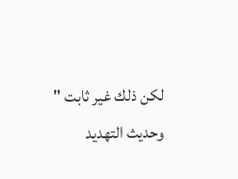لكن ذلك غير ثابت " وحديث التهديد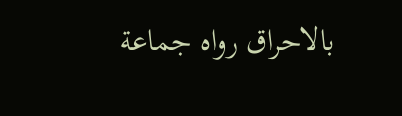بالاحراق رواه جماعة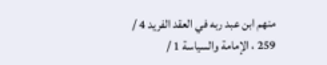منهم ابن عبد ربه في العقد الفريد 4 / 259 ، الإمامة والسياسة 1 /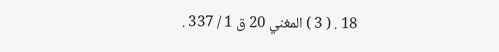18 . ( 3 ) المغني 20 ق 1 / 337 .